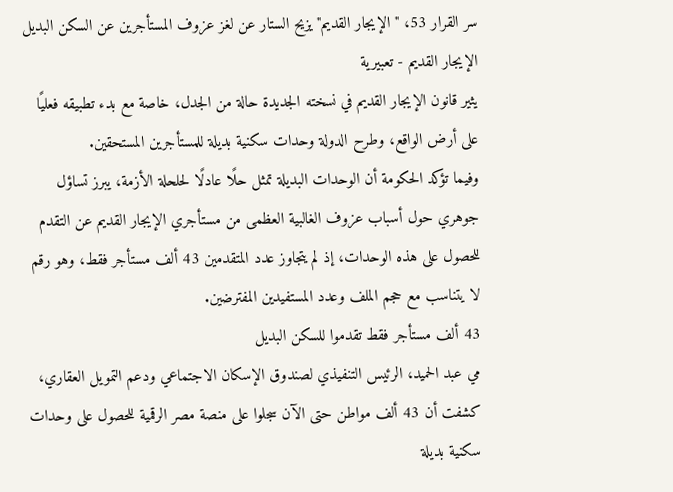سر القرار 53، "الإيجار القديم" يزيح الستار عن لغز عزوف المستأجرين عن السكن البديل
الإيجار القديم - تعبيرية
يثير قانون الإيجار القديم في نسخته الجديدة حالة من الجدل، خاصة مع بدء تطبيقه فعليًا على أرض الواقع، وطرح الدولة وحدات سكنية بديلة للمستأجرين المستحقين.
وفيما تؤكد الحكومة أن الوحدات البديلة تمثل حلًا عادلًا لحلحلة الأزمة، يبرز تساؤل جوهري حول أسباب عزوف الغالبية العظمى من مستأجري الإيجار القديم عن التقدم للحصول على هذه الوحدات، إذ لم يتجاوز عدد المتقدمين 43 ألف مستأجر فقط، وهو رقم لا يتناسب مع حجم الملف وعدد المستفيدين المفترضين.
43 ألف مستأجر فقط تقدموا للسكن البديل
مي عبد الحميد، الرئيس التنفيذي لصندوق الإسكان الاجتماعي ودعم التمويل العقاري، كشفت أن 43 ألف مواطن حتى الآن سجلوا على منصة مصر الرقمية للحصول على وحدات سكنية بديلة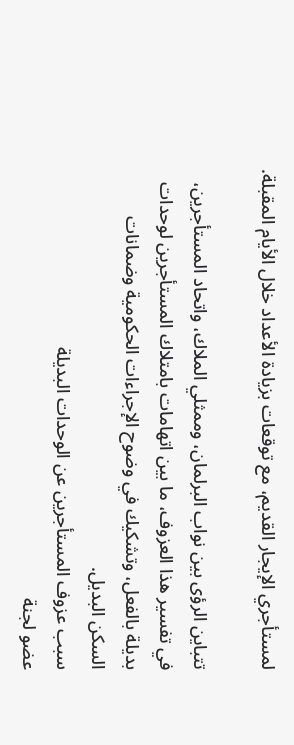لمستأجري الإيجار القديم، مع توقعات بزيادة الأعداد خلال الأيام المقبلة.

تتباين الرؤى بين نواب البرلمان، وممثلي الملاك، واتحاد المستأجرين، في تفسير هذا العزوف، ما بين اتهامات بامتلاك المستأجرين لوحدات بديلة بالفعل، وتشكيك في وضوح الإجراءات الحكومية وضمانات السكن البديل.
سبب عزوف المستأجرين عن الوحدات البديلة
عضو لجنة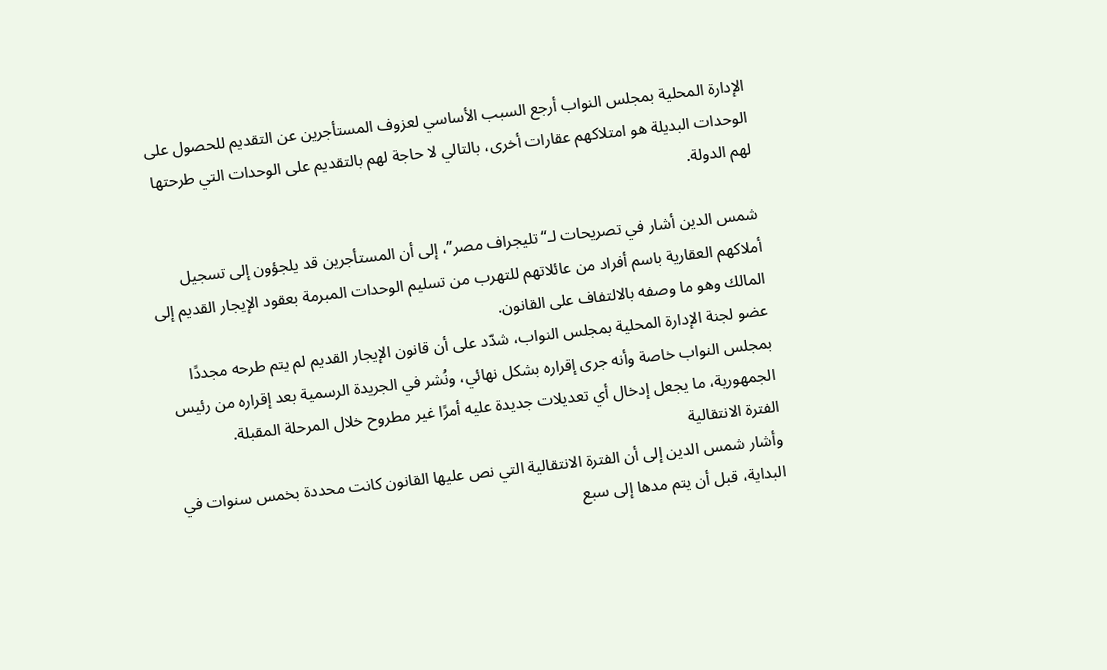الإدارة المحلية بمجلس النواب أرجع السبب الأساسي لعزوف المستأجرين عن التقديم للحصول على الوحدات البديلة هو امتلاكهم عقارات أخرى، بالتالي لا حاجة لهم بالتقديم على الوحدات التي طرحتها لهم الدولة.

شمس الدين أشار في تصريحات لـ“تليجراف مصر”، إلى أن المستأجرين قد يلجؤون إلى تسجيل أملاكهم العقارية باسم أفراد من عائلاتهم للتهرب من تسليم الوحدات المبرمة بعقود الإيجار القديم إلى المالك وهو ما وصفه بالالتفاف على القانون.
عضو لجنة الإدارة المحلية بمجلس النواب، شدّد على أن قانون الإيجار القديم لم يتم طرحه مجددًا بمجلس النواب خاصة وأنه جرى إقراره بشكل نهائي، ونُشر في الجريدة الرسمية بعد إقراره من رئيس الجمهورية، ما يجعل إدخال أي تعديلات جديدة عليه أمرًا غير مطروح خلال المرحلة المقبلة.
الفترة الانتقالية
وأشار شمس الدين إلى أن الفترة الانتقالية التي نص عليها القانون كانت محددة بخمس سنوات في البداية، قبل أن يتم مدها إلى سبع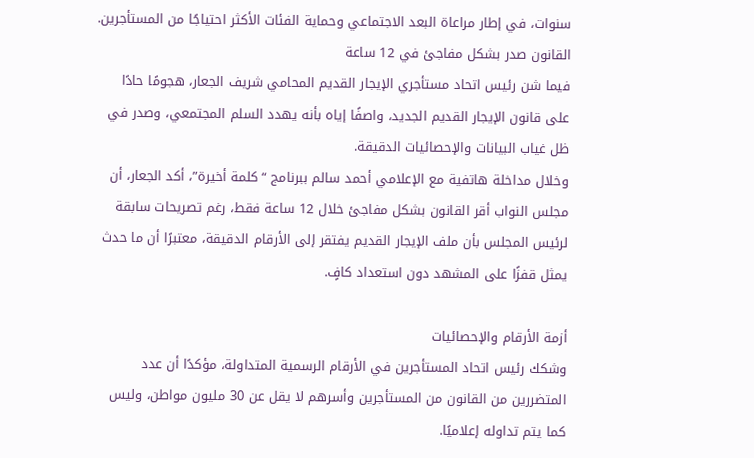سنوات، في إطار مراعاة البعد الاجتماعي وحماية الفئات الأكثر احتياجًا من المستأجرين.
القانون صدر بشكل مفاجئ في 12 ساعة
فيما شن رئيس اتحاد مستأجري الإيجار القديم المحامي شريف الجعار، هجومًا حادًا على قانون الإيجار القديم الجديد، واصفًا إياه بأنه يهدد السلم المجتمعي، وصدر في ظل غياب البيانات والإحصائيات الدقيقة.
وخلال مداخلة هاتفية مع الإعلامي أحمد سالم ببرنامج “كلمة أخيرة”، أكد الجعار، أن مجلس النواب أقر القانون بشكل مفاجئ خلال 12 ساعة فقط، رغم تصريحات سابقة لرئيس المجلس بأن ملف الإيجار القديم يفتقر إلى الأرقام الدقيقة، معتبرًا أن ما حدث يمثل قفزًا على المشهد دون استعداد كافٍ.

أزمة الأرقام والإحصائيات
وشكك رئيس اتحاد المستأجرين في الأرقام الرسمية المتداولة، مؤكدًا أن عدد المتضررين من القانون من المستأجرين وأسرهم لا يقل عن 30 مليون مواطن، وليس كما يتم تداوله إعلاميًا.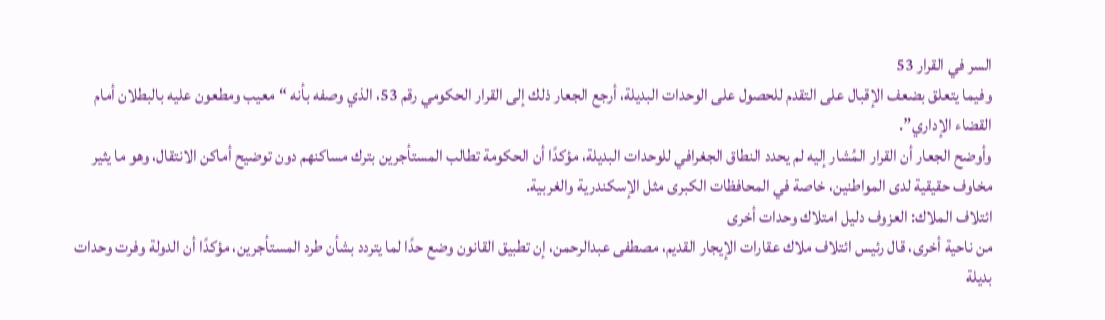السر في القرار 53
وفيما يتعلق بضعف الإقبال على التقدم للحصول على الوحدات البديلة، أرجع الجعار ذلك إلى القرار الحكومي رقم 53، الذي وصفه بأنه “معيب ومطعون عليه بالبطلان أمام القضاء الإداري”.
وأوضح الجعار أن القرار المُشار إليه لم يحدد النطاق الجغرافي للوحدات البديلة، مؤكدًا أن الحكومة تطالب المستأجرين بترك مساكنهم دون توضيح أماكن الانتقال، وهو ما يثير مخاوف حقيقية لدى المواطنين، خاصة في المحافظات الكبرى مثل الإسكندرية والغربية.
ائتلاف الملاك: العزوف دليل امتلاك وحدات أخرى
من ناحية أخرى، قال رئيس ائتلاف ملاك عقارات الإيجار القديم، مصطفى عبدالرحمن، إن تطبيق القانون وضع حدًا لما يتردد بشأن طرد المستأجرين، مؤكدًا أن الدولة وفرت وحدات بديلة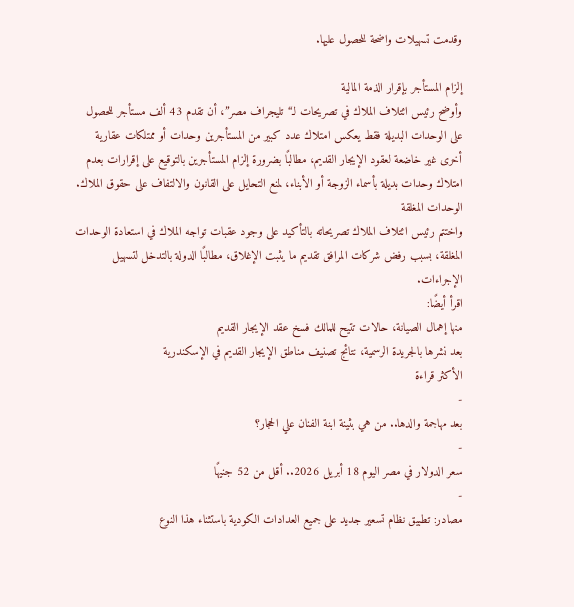وقدمت تسهيلات واضحة للحصول عليها.

إلزام المستأجر بإقرار الذمة المالية
وأوضح رئيس ائتلاف الملاك في تصريحات لـ“تليجراف مصر”، أن تقدم 43 ألف مستأجر للحصول على الوحدات البديلة فقط يعكس امتلاك عدد كبير من المستأجرين وحدات أو ممتلكات عقارية أخرى غير خاضعة لعقود الإيجار القديم، مطالبًا بضرورة إلزام المستأجرين بالتوقيع على إقرارات بعدم امتلاك وحدات بديلة بأسماء الزوجة أو الأبناء، لمنع التحايل على القانون والالتفاف على حقوق الملاك.
الوحدات المغلقة
واختتم رئيس ائتلاف الملاك تصريحاته بالتأكيد على وجود عقبات تواجه الملاك في استعادة الوحدات المغلقة، بسبب رفض شركات المرافق تقديم ما يثبت الإغلاق، مطالبًا الدولة بالتدخل لتسهيل الإجراءات.
اقرأ أيضًا:
منها إهمال الصيانة، حالات تتيح للمالك فسخ عقد الإيجار القديم
بعد نشرها بالجريدة الرسمية، نتائج تصنيف مناطق الإيجار القديم في الإسكندرية
الأكثر قراءة
-
بعد مهاجمة والدها.. من هي بثينة ابنة الفنان علي الحجار؟
-
سعر الدولار في مصر اليوم 18 أبريل 2026.. أقل من 52 جنيهًا
-
مصادر: تطبيق نظام تسعير جديد على جميع العدادات الكودية باستثناء هذا النوع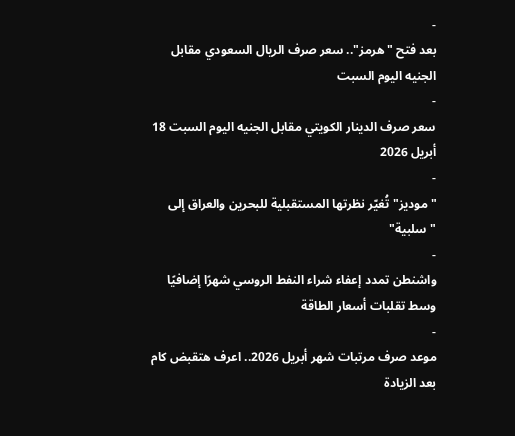-
بعد فتح "هرمز".. سعر صرف الريال السعودي مقابل الجنيه اليوم السبت
-
سعر صرف الدينار الكويتي مقابل الجنيه اليوم السبت 18 أبريل 2026
-
"موديز" تُغيّر نظرتها المستقبلية للبحرين والعراق إلى "سلبية"
-
واشنطن تمدد إعفاء شراء النفط الروسي شهرًا إضافيًا وسط تقلبات أسعار الطاقة
-
موعد صرف مرتبات شهر أبريل 2026.. اعرف هتقبض كام بعد الزيادة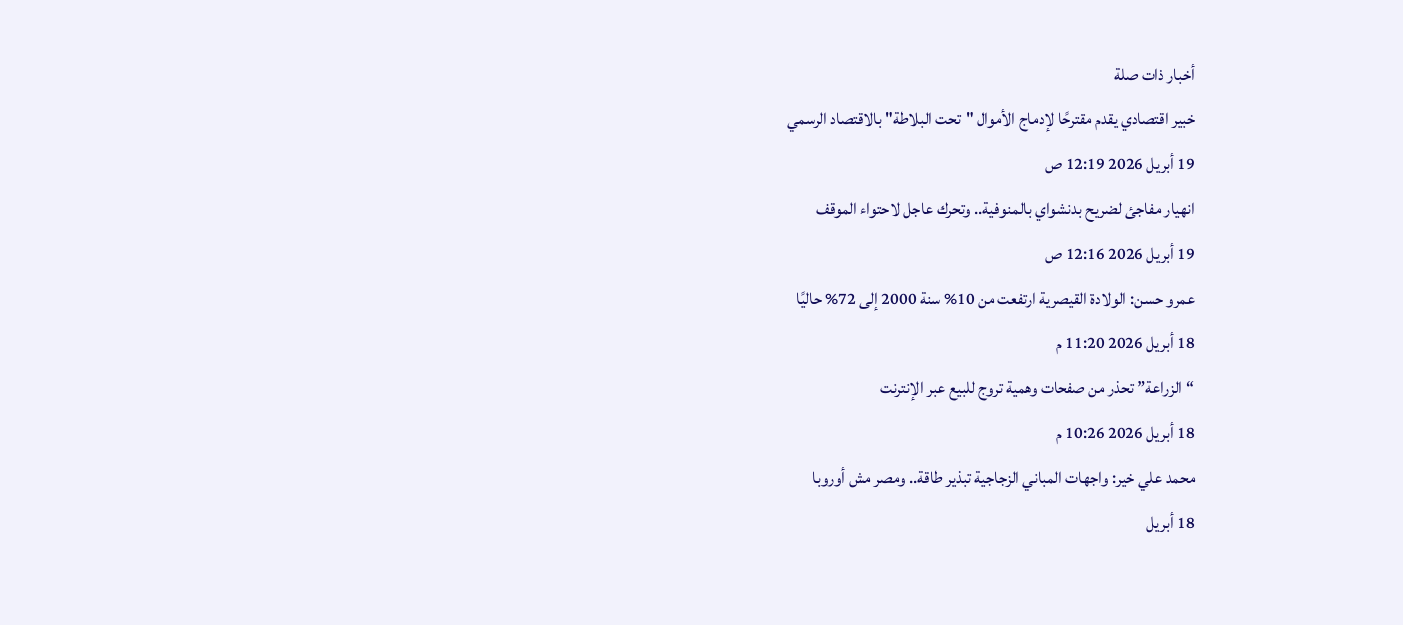أخبار ذات صلة
خبير اقتصادي يقدم مقترحًا لإدماج الأموال "تحت البلاطة" بالاقتصاد الرسمي
19 أبريل 2026 12:19 ص
انهيار مفاجئ لضريح بدنشواي بالمنوفية.. وتحرك عاجل لاحتواء الموقف
19 أبريل 2026 12:16 ص
عمرو حسن: الولادة القيصرية ارتفعت من 10% سنة 2000 إلى 72% حاليًا
18 أبريل 2026 11:20 م
“الزراعة” تحذر من صفحات وهمية تروج للبيع عبر الإنترنت
18 أبريل 2026 10:26 م
محمد علي خير: واجهات المباني الزجاجية تبذير طاقة.. ومصر مش أوروبا
18 أبريل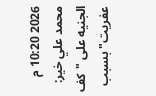2026 10:20 م
محمد علي خير: الجنيه على "كف عفريت" بسبب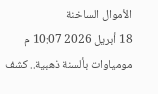الأموال الساخنة
18 أبريل 2026 10:07 م
مومياوات بألسنة ذهبية.. كشف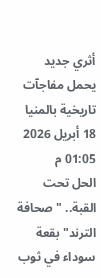أثري جديد يحمل مفاجآت تاريخية بالمنيا
18 أبريل 2026 01:05 م
الحل تحت القبة.. "صحافة الترند" بقعة سوداء في ثوب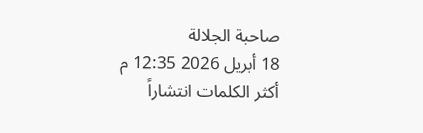صاحبة الجلالة
18 أبريل 2026 12:35 م
أكثر الكلمات انتشاراً